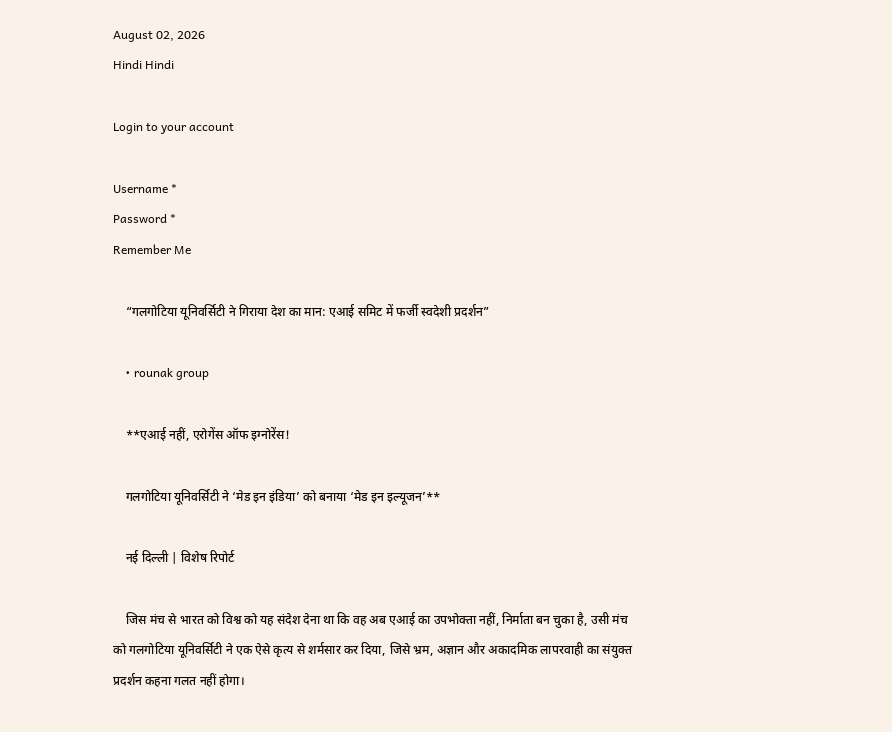August 02, 2026
Hindi Hindi

Login to your account

Username *
Password *
Remember Me

    “गलगोटिया यूनिवर्सिटी ने गिराया देश का मान: एआई समिट में फर्जी स्वदेशी प्रदर्शन”

    • rounak group

    **एआई नहीं, एरोगेंस ऑफ इग्नोरेंस!

    गलगोटिया यूनिवर्सिटी ने ‘मेड इन इंडिया’ को बनाया ‘मेड इन इल्यूजन’**

    नई दिल्ली | विशेष रिपोर्ट

    जिस मंच से भारत को विश्व को यह संदेश देना था कि वह अब एआई का उपभोक्ता नहीं, निर्माता बन चुका है, उसी मंच को गलगोटिया यूनिवर्सिटी ने एक ऐसे कृत्य से शर्मसार कर दिया, जिसे भ्रम, अज्ञान और अकादमिक लापरवाही का संयुक्त प्रदर्शन कहना गलत नहीं होगा।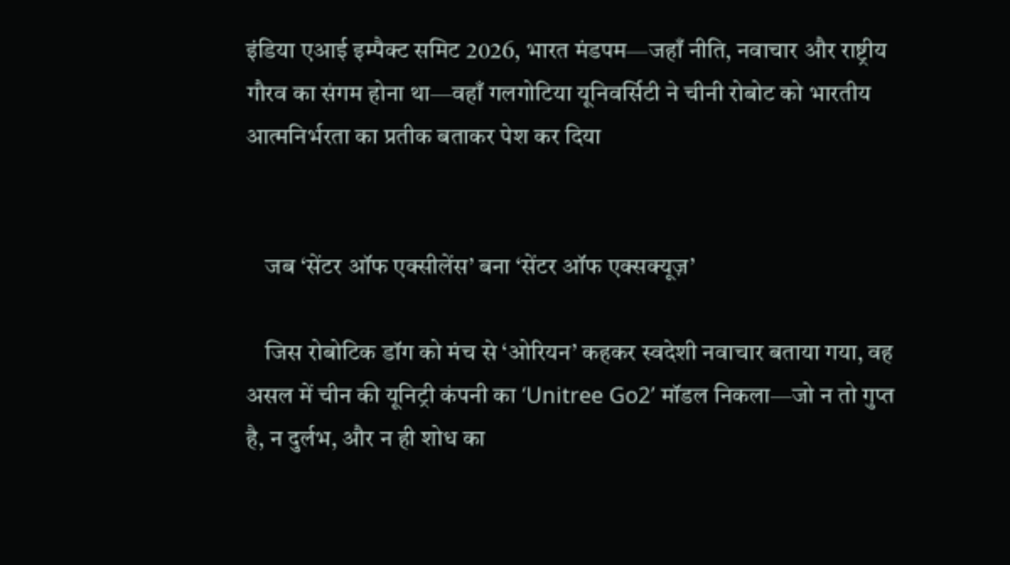इंडिया एआई इम्पैक्ट समिट 2026, भारत मंडपम—जहाँ नीति, नवाचार और राष्ट्रीय गौरव का संगम होना था—वहाँ गलगोटिया यूनिवर्सिटी ने चीनी रोबोट को भारतीय आत्मनिर्भरता का प्रतीक बताकर पेश कर दिया


    जब ‘सेंटर ऑफ एक्सीलेंस’ बना ‘सेंटर ऑफ एक्सक्यूज़’

    जिस रोबोटिक डॉग को मंच से ‘ओरियन’ कहकर स्वदेशी नवाचार बताया गया, वह असल में चीन की यूनिट्री कंपनी का ‘Unitree Go2’ मॉडल निकला—जो न तो गुप्त है, न दुर्लभ, और न ही शोध का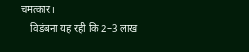चमत्कार।
    विडंबना यह रही कि 2–3 लाख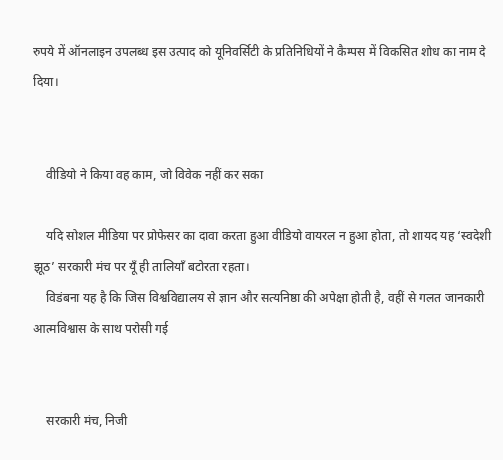रुपये में ऑनलाइन उपलब्ध इस उत्पाद को यूनिवर्सिटी के प्रतिनिधियों ने कैम्पस में विकसित शोध का नाम दे दिया।


    वीडियो ने किया वह काम, जो विवेक नहीं कर सका

    यदि सोशल मीडिया पर प्रोफेसर का दावा करता हुआ वीडियो वायरल न हुआ होता, तो शायद यह ‘स्वदेशी झूठ’ सरकारी मंच पर यूँ ही तालियाँ बटोरता रहता।
    विडंबना यह है कि जिस विश्वविद्यालय से ज्ञान और सत्यनिष्ठा की अपेक्षा होती है, वहीं से गलत जानकारी आत्मविश्वास के साथ परोसी गई


    सरकारी मंच, निजी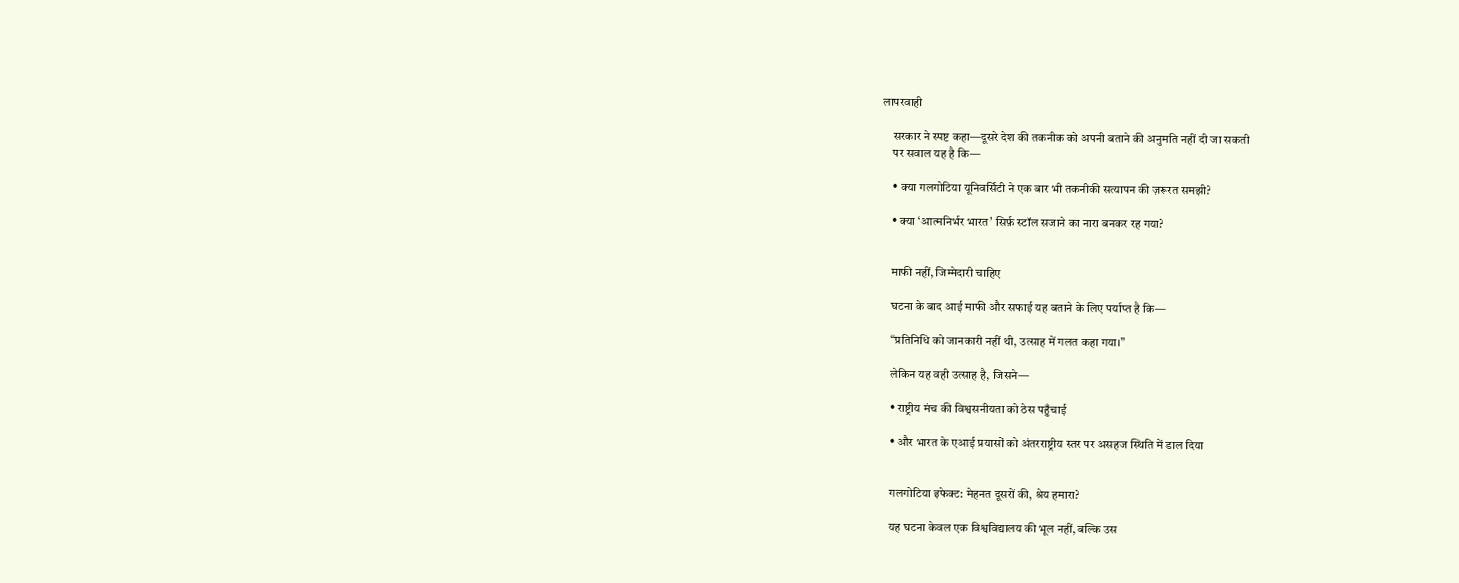लापरवाही

    सरकार ने स्पष्ट कहा—दूसरे देश की तकनीक को अपनी बताने की अनुमति नहीं दी जा सकती
    पर सवाल यह है कि—

    • क्या गलगोटिया यूनिवर्सिटी ने एक बार भी तकनीकी सत्यापन की ज़रूरत समझी?

    • क्या ‘आत्मनिर्भर भारत’ सिर्फ़ स्टॉल सजाने का नारा बनकर रह गया?


    माफी नहीं, जिम्मेदारी चाहिए

    घटना के बाद आई माफी और सफाई यह बताने के लिए पर्याप्त है कि—

    “प्रतिनिधि को जानकारी नहीं थी, उत्साह में गलत कहा गया।”

    लेकिन यह वही उत्साह है, जिसने—

    • राष्ट्रीय मंच की विश्वसनीयता को ठेस पहुँचाई

    • और भारत के एआई प्रयासों को अंतरराष्ट्रीय स्तर पर असहज स्थिति में डाल दिया


    गलगोटिया इफेक्ट: मेहनत दूसरों की, श्रेय हमारा?

    यह घटना केवल एक विश्वविद्यालय की भूल नहीं, बल्कि उस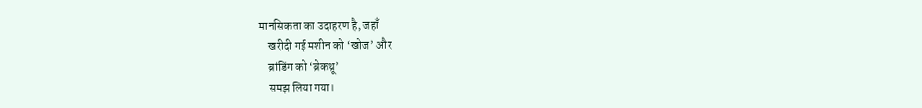मानसिकता का उदाहरण है, जहाँ
    खरीदी गई मशीन को ‘खोज’ और
    ब्रांडिंग को ‘ब्रेकथ्रू’
    समझ लिया गया।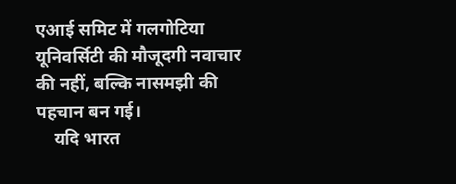एआई समिट में गलगोटिया यूनिवर्सिटी की मौजूदगी नवाचार की नहीं, बल्कि नासमझी की पहचान बन गई।
    यदि भारत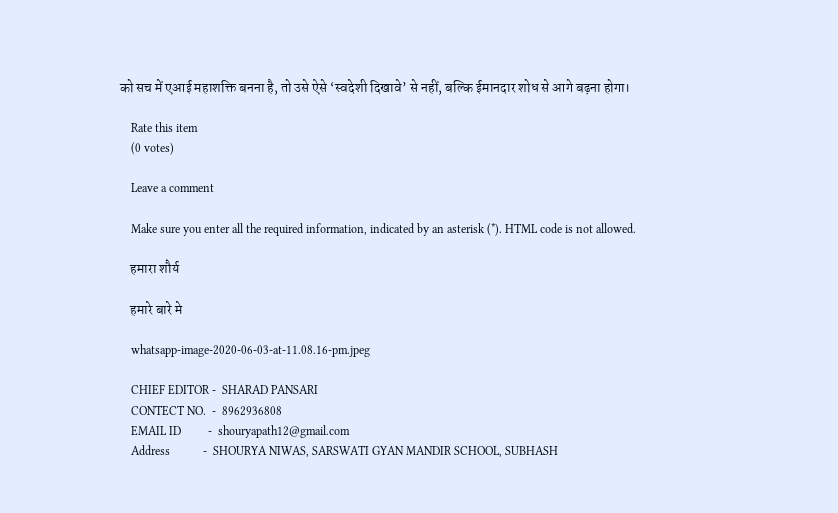को सच में एआई महाशक्ति बनना है, तो उसे ऐसे ‘स्वदेशी दिखावे’ से नहीं, बल्कि ईमानदार शोध से आगे बढ़ना होगा।

    Rate this item
    (0 votes)

    Leave a comment

    Make sure you enter all the required information, indicated by an asterisk (*). HTML code is not allowed.

    हमारा शौर्य

    हमारे बारे मे

    whatsapp-image-2020-06-03-at-11.08.16-pm.jpeg

    CHIEF EDITOR -  SHARAD PANSARI
    CONTECT NO.  -  8962936808
    EMAIL ID         -  shouryapath12@gmail.com
    Address           -  SHOURYA NIWAS, SARSWATI GYAN MANDIR SCHOOL, SUBHASH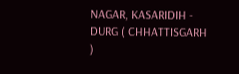NAGAR, KASARIDIH - DURG ( CHHATTISGARH )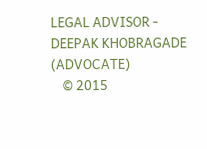LEGAL ADVISOR - DEEPAK KHOBRAGADE (ADVOCATE)
    © 2015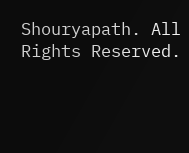Shouryapath. All Rights Reserved.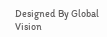Designed By Global Vision